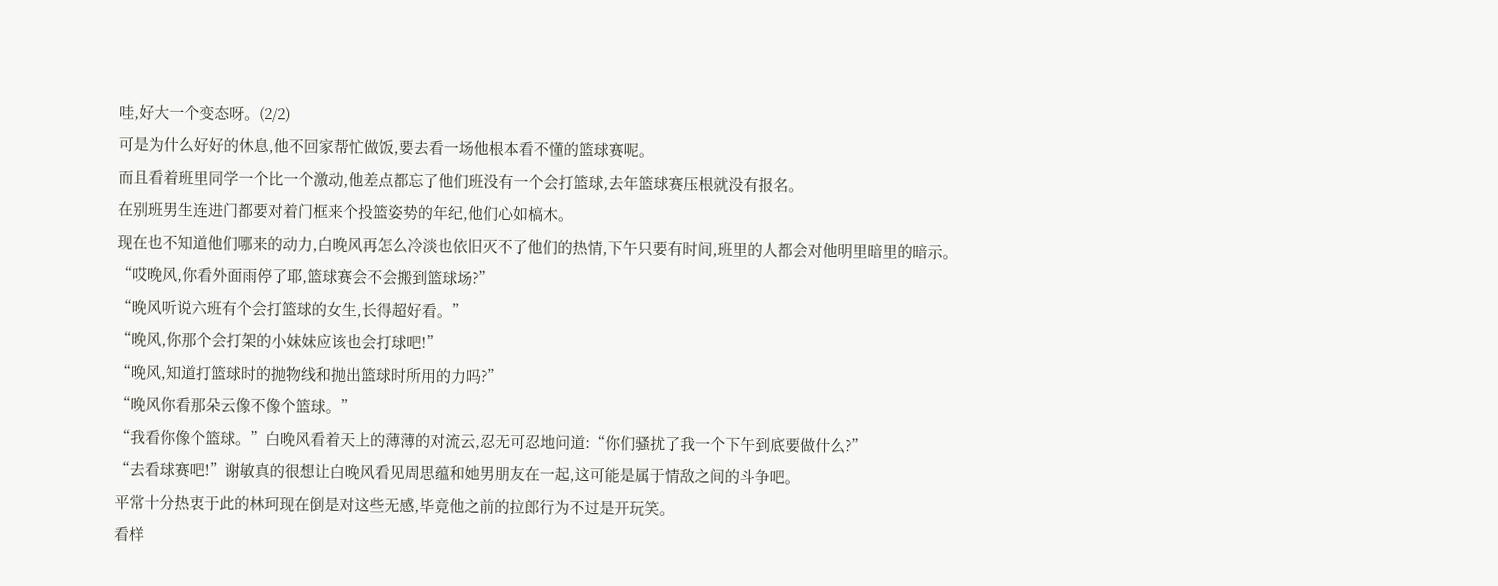哇,好大一个变态呀。(2/2)
可是为什么好好的休息,他不回家帮忙做饭,要去看一场他根本看不懂的篮球赛呢。
而且看着班里同学一个比一个激动,他差点都忘了他们班没有一个会打篮球,去年篮球赛压根就没有报名。
在别班男生连进门都要对着门框来个投篮姿势的年纪,他们心如槁木。
现在也不知道他们哪来的动力,白晚风再怎么冷淡也依旧灭不了他们的热情,下午只要有时间,班里的人都会对他明里暗里的暗示。
“哎晚风,你看外面雨停了耶,篮球赛会不会搬到篮球场?”
“晚风听说六班有个会打篮球的女生,长得超好看。”
“晚风,你那个会打架的小妹妹应该也会打球吧!”
“晚风,知道打篮球时的抛物线和抛出篮球时所用的力吗?”
“晚风你看那朵云像不像个篮球。”
“我看你像个篮球。”白晚风看着天上的薄薄的对流云,忍无可忍地问道:“你们骚扰了我一个下午到底要做什么?”
“去看球赛吧!”谢敏真的很想让白晚风看见周思蕴和她男朋友在一起,这可能是属于情敌之间的斗争吧。
平常十分热衷于此的林珂现在倒是对这些无感,毕竟他之前的拉郎行为不过是开玩笑。
看样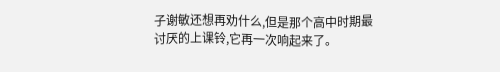子谢敏还想再劝什么,但是那个高中时期最讨厌的上课铃,它再一次响起来了。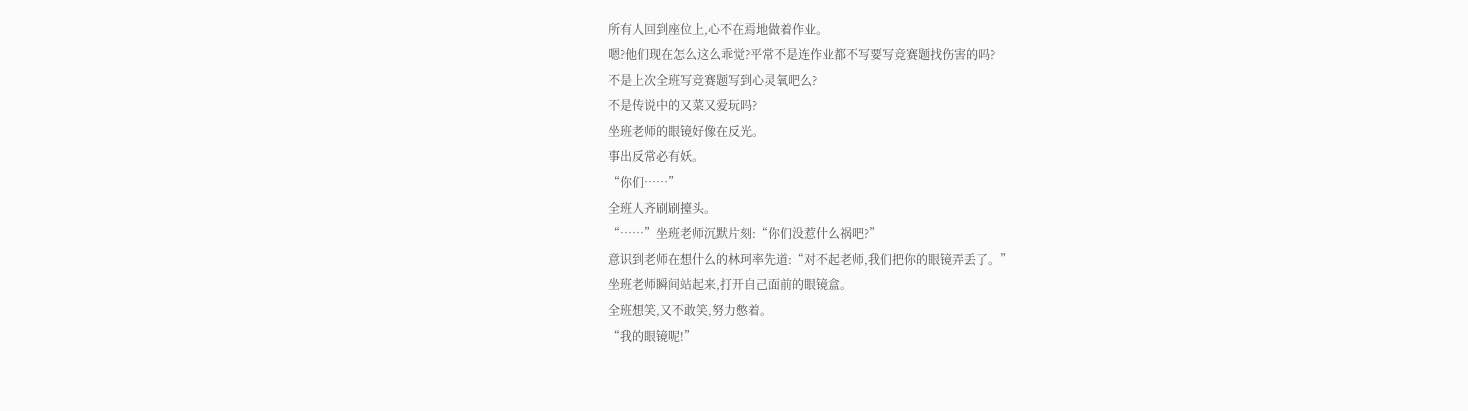所有人回到座位上,心不在焉地做着作业。
嗯?他们现在怎么这么乖觉?平常不是连作业都不写要写竞赛题找伤害的吗?
不是上次全班写竞赛题写到心灵氧吧么?
不是传说中的又菜又爱玩吗?
坐班老师的眼镜好像在反光。
事出反常必有妖。
“你们……”
全班人齐刷刷擡头。
“……”坐班老师沉默片刻:“你们没惹什么祸吧?”
意识到老师在想什么的林珂率先道:“对不起老师,我们把你的眼镜弄丢了。”
坐班老师瞬间站起来,打开自己面前的眼镜盒。
全班想笑,又不敢笑,努力憋着。
“我的眼镜呢!”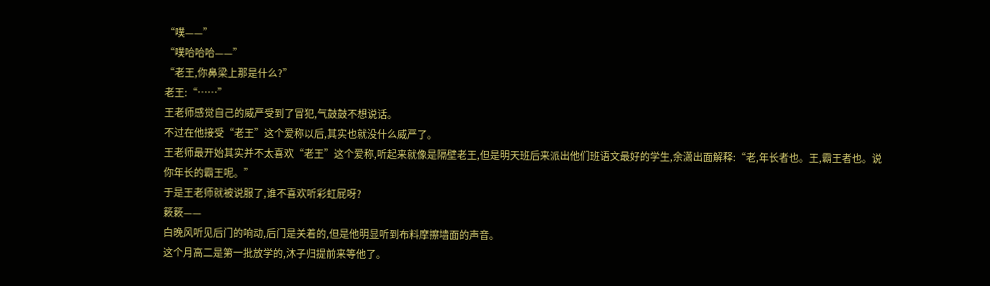“噗——”
“噗哈哈哈——”
“老王,你鼻梁上那是什么?”
老王:“……”
王老师感觉自己的威严受到了冒犯,气鼓鼓不想说话。
不过在他接受“老王”这个爱称以后,其实也就没什么威严了。
王老师最开始其实并不太喜欢“老王”这个爱称,听起来就像是隔壁老王,但是明天班后来派出他们班语文最好的学生,余潇出面解释:“老,年长者也。王,霸王者也。说你年长的霸王呢。”
于是王老师就被说服了,谁不喜欢听彩虹屁呀?
簌簌——
白晚风听见后门的响动,后门是关着的,但是他明显听到布料摩擦墙面的声音。
这个月高二是第一批放学的,沐子归提前来等他了。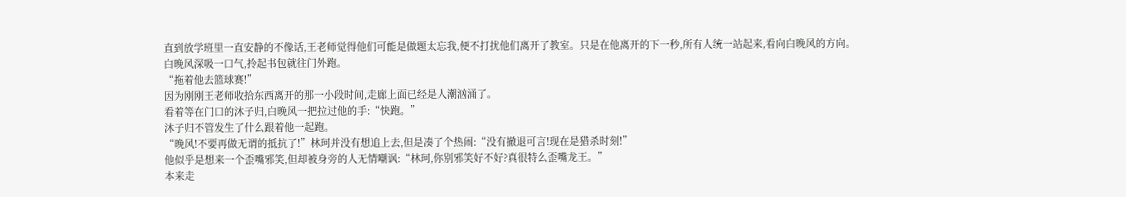直到放学班里一直安静的不像话,王老师觉得他们可能是做题太忘我,便不打扰他们离开了教室。只是在他离开的下一秒,所有人统一站起来,看向白晚风的方向。
白晚风深吸一口气,拎起书包就往门外跑。
“拖着他去篮球赛!”
因为刚刚王老师收拾东西离开的那一小段时间,走廊上面已经是人潮汹涌了。
看着等在门口的沐子归,白晚风一把拉过他的手:“快跑。”
沐子归不管发生了什么跟着他一起跑。
“晚风!不要再做无谓的抵抗了!”林珂并没有想追上去,但是凑了个热闹:“没有撤退可言!现在是猎杀时刻!”
他似乎是想来一个歪嘴邪笑,但却被身旁的人无情嘲讽:“林珂,你别邪笑好不好?真很特么歪嘴龙王。”
本来走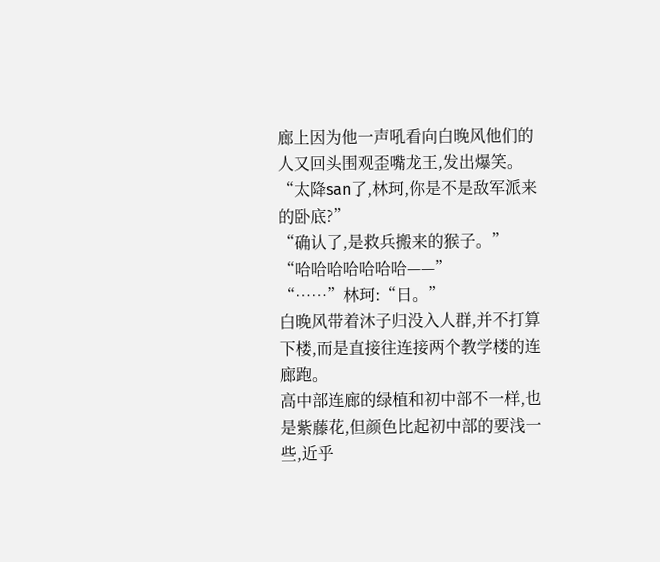廊上因为他一声吼看向白晚风他们的人又回头围观歪嘴龙王,发出爆笑。
“太降san了,林珂,你是不是敌军派来的卧底?”
“确认了,是救兵搬来的猴子。”
“哈哈哈哈哈哈哈——”
“……”林珂:“日。”
白晚风带着沐子归没入人群,并不打算下楼,而是直接往连接两个教学楼的连廊跑。
高中部连廊的绿植和初中部不一样,也是紫藤花,但颜色比起初中部的要浅一些,近乎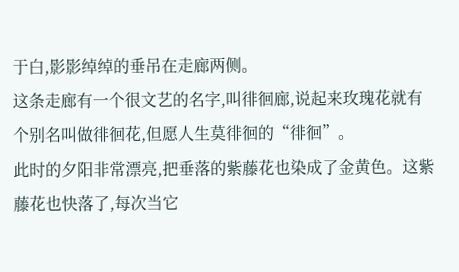于白,影影绰绰的垂吊在走廊两侧。
这条走廊有一个很文艺的名字,叫徘徊廊,说起来玫瑰花就有个别名叫做徘徊花,但愿人生莫徘徊的“徘徊”。
此时的夕阳非常漂亮,把垂落的紫藤花也染成了金黄色。这紫藤花也快落了,每次当它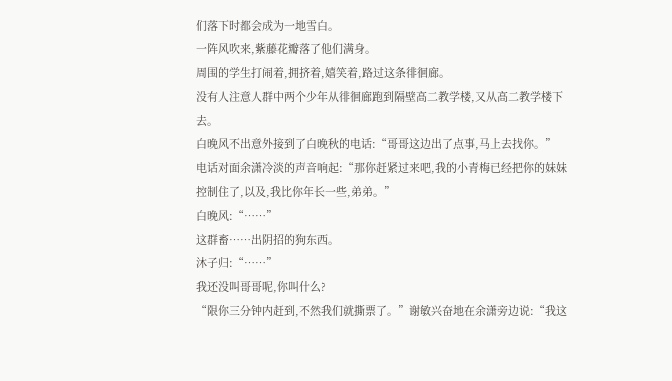们落下时都会成为一地雪白。
一阵风吹来,紫藤花瓣落了他们满身。
周围的学生打闹着,拥挤着,嬉笑着,路过这条徘徊廊。
没有人注意人群中两个少年从徘徊廊跑到隔壁高二教学楼,又从高二教学楼下去。
白晚风不出意外接到了白晚秋的电话:“哥哥这边出了点事,马上去找你。”
电话对面余潇冷淡的声音响起:“那你赶紧过来吧,我的小青梅已经把你的妹妹控制住了,以及,我比你年长一些,弟弟。”
白晚风:“……”
这群畜……出阴招的狗东西。
沐子归:“……”
我还没叫哥哥呢,你叫什么?
“限你三分钟内赶到,不然我们就撕票了。”谢敏兴奋地在余潇旁边说:“我这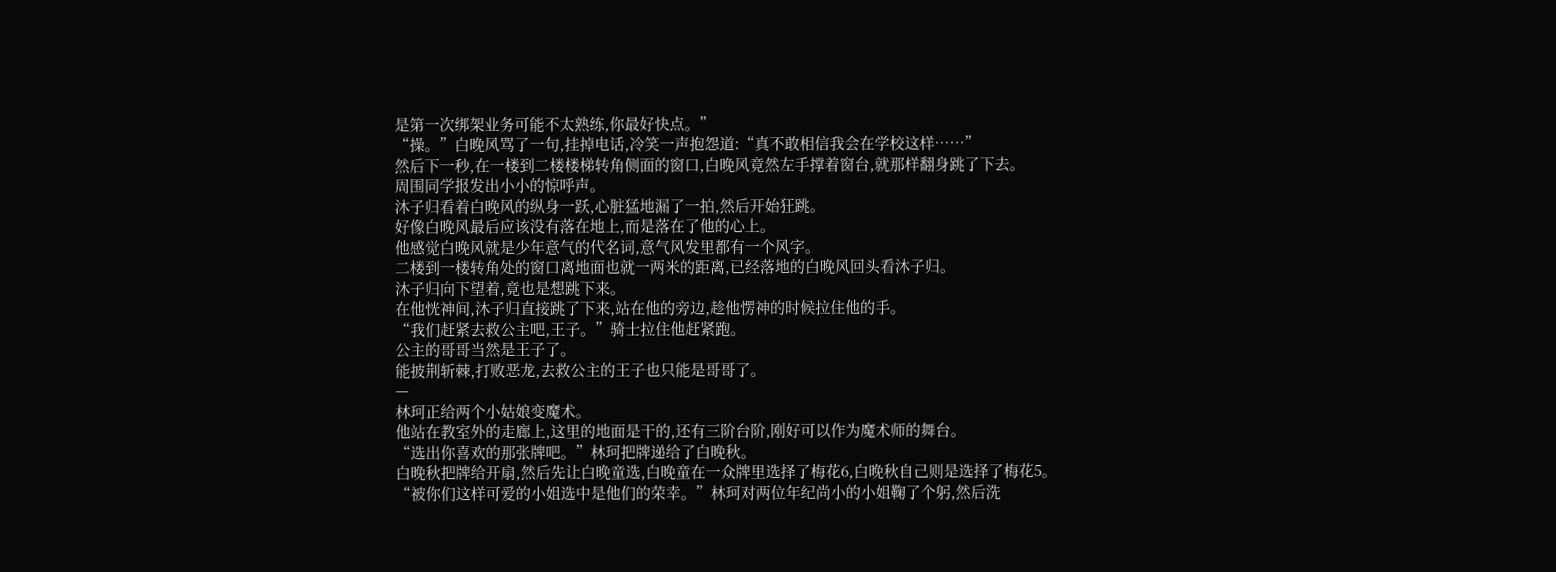是第一次绑架业务可能不太熟练,你最好快点。”
“操。”白晚风骂了一句,挂掉电话,冷笑一声抱怨道:“真不敢相信我会在学校这样……”
然后下一秒,在一楼到二楼楼梯转角侧面的窗口,白晚风竟然左手撑着窗台,就那样翻身跳了下去。
周围同学报发出小小的惊呼声。
沐子归看着白晚风的纵身一跃,心脏猛地漏了一拍,然后开始狂跳。
好像白晚风最后应该没有落在地上,而是落在了他的心上。
他感觉白晚风就是少年意气的代名词,意气风发里都有一个风字。
二楼到一楼转角处的窗口离地面也就一两米的距离,已经落地的白晚风回头看沐子归。
沐子归向下望着,竟也是想跳下来。
在他恍神间,沐子归直接跳了下来,站在他的旁边,趁他愣神的时候拉住他的手。
“我们赶紧去救公主吧,王子。”骑士拉住他赶紧跑。
公主的哥哥当然是王子了。
能披荆斩棘,打败恶龙,去救公主的王子也只能是哥哥了。
—
林珂正给两个小姑娘变魔术。
他站在教室外的走廊上,这里的地面是干的,还有三阶台阶,刚好可以作为魔术师的舞台。
“选出你喜欢的那张牌吧。”林珂把牌递给了白晚秋。
白晚秋把牌给开扇,然后先让白晚童选,白晚童在一众牌里选择了梅花6,白晚秋自己则是选择了梅花5。
“被你们这样可爱的小姐选中是他们的荣幸。”林珂对两位年纪尚小的小姐鞠了个躬,然后洗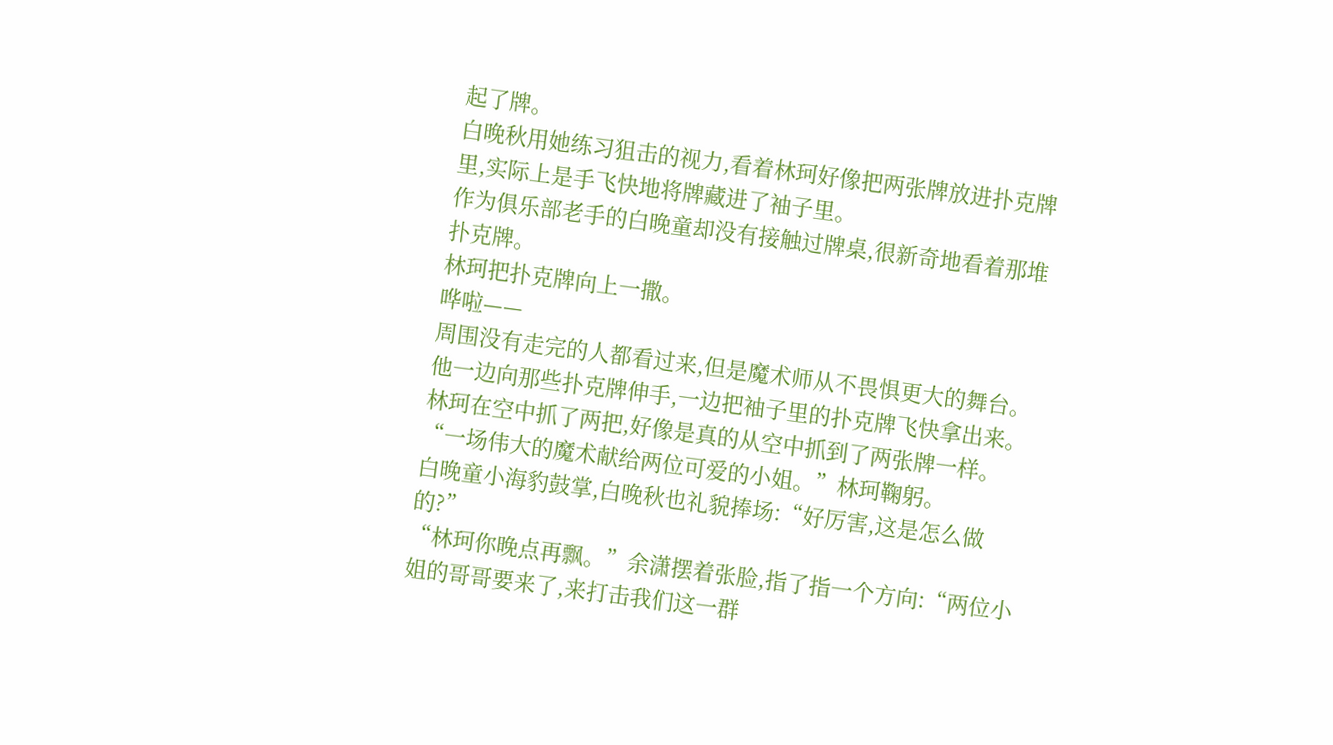起了牌。
白晚秋用她练习狙击的视力,看着林珂好像把两张牌放进扑克牌里,实际上是手飞快地将牌藏进了袖子里。
作为俱乐部老手的白晚童却没有接触过牌桌,很新奇地看着那堆扑克牌。
林珂把扑克牌向上一撒。
哗啦——
周围没有走完的人都看过来,但是魔术师从不畏惧更大的舞台。
他一边向那些扑克牌伸手,一边把袖子里的扑克牌飞快拿出来。
林珂在空中抓了两把,好像是真的从空中抓到了两张牌一样。
“一场伟大的魔术献给两位可爱的小姐。”林珂鞠躬。
白晚童小海豹鼓掌,白晚秋也礼貌捧场:“好厉害,这是怎么做的?”
“林珂你晚点再飘。”余潇摆着张脸,指了指一个方向:“两位小姐的哥哥要来了,来打击我们这一群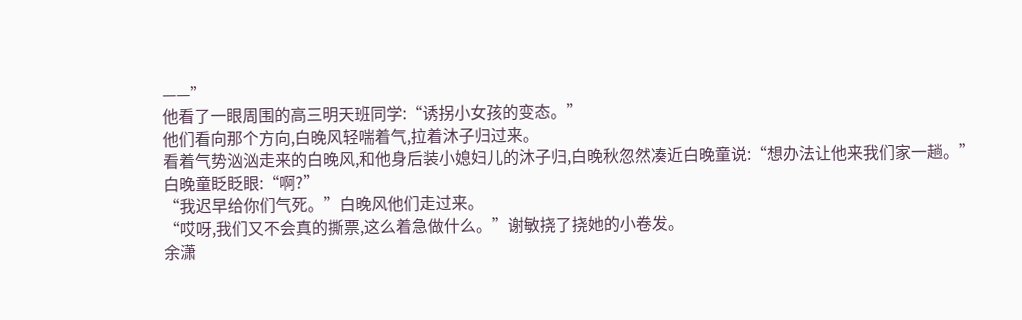——”
他看了一眼周围的高三明天班同学:“诱拐小女孩的变态。”
他们看向那个方向,白晚风轻喘着气,拉着沐子归过来。
看着气势汹汹走来的白晚风,和他身后装小媳妇儿的沐子归,白晚秋忽然凑近白晚童说:“想办法让他来我们家一趟。”
白晚童眨眨眼:“啊?”
“我迟早给你们气死。”白晚风他们走过来。
“哎呀,我们又不会真的撕票,这么着急做什么。”谢敏挠了挠她的小卷发。
余潇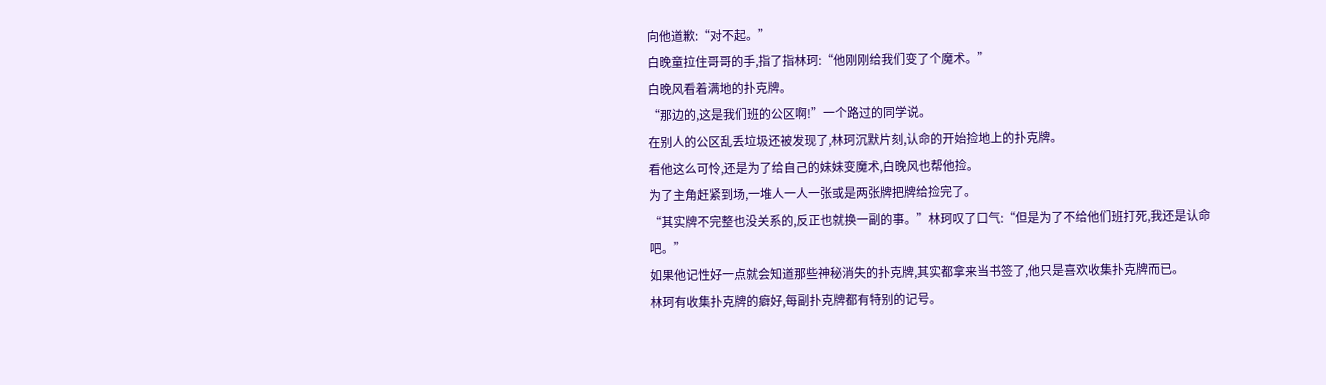向他道歉:“对不起。”
白晚童拉住哥哥的手,指了指林珂:“他刚刚给我们变了个魔术。”
白晚风看着满地的扑克牌。
“那边的,这是我们班的公区啊!”一个路过的同学说。
在别人的公区乱丢垃圾还被发现了,林珂沉默片刻,认命的开始捡地上的扑克牌。
看他这么可怜,还是为了给自己的妹妹变魔术,白晚风也帮他捡。
为了主角赶紧到场,一堆人一人一张或是两张牌把牌给捡完了。
“其实牌不完整也没关系的,反正也就换一副的事。”林珂叹了口气:“但是为了不给他们班打死,我还是认命吧。”
如果他记性好一点就会知道那些神秘消失的扑克牌,其实都拿来当书签了,他只是喜欢收集扑克牌而已。
林珂有收集扑克牌的癖好,每副扑克牌都有特别的记号。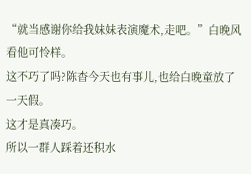“就当感谢你给我妹妹表演魔术,走吧。”白晚风看他可怜样。
这不巧了吗?陈杳今天也有事儿,也给白晚童放了一天假。
这才是真凑巧。
所以一群人踩着还积水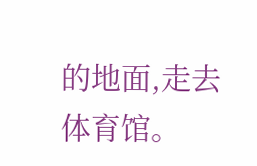的地面,走去体育馆。